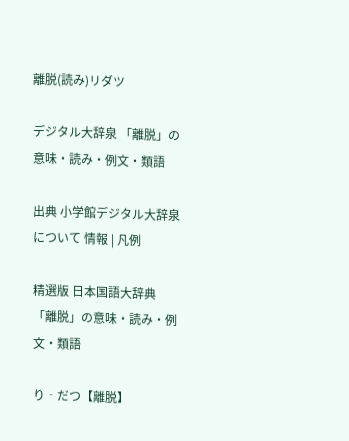離脱(読み)リダツ

デジタル大辞泉 「離脱」の意味・読み・例文・類語

出典 小学館デジタル大辞泉について 情報 | 凡例

精選版 日本国語大辞典 「離脱」の意味・読み・例文・類語

り‐だつ【離脱】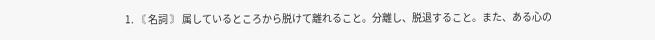1. 〘 名詞 〙 属しているところから脱けて離れること。分離し、脱退すること。また、ある心の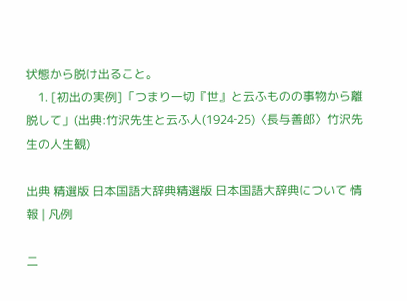状態から脱け出ること。
    1. [初出の実例]「つまり一切『世』と云ふものの事物から離脱して」(出典:竹沢先生と云ふ人(1924‐25)〈長与善郎〉竹沢先生の人生観)

出典 精選版 日本国語大辞典精選版 日本国語大辞典について 情報 | 凡例

二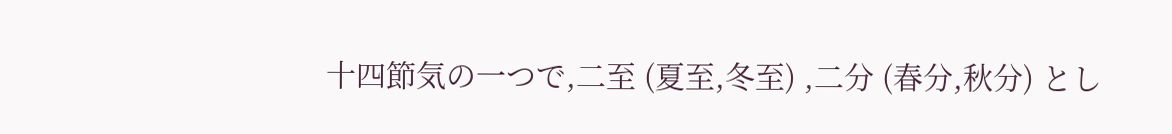十四節気の一つで,二至 (夏至,冬至) ,二分 (春分,秋分) とし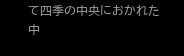て四季の中央におかれた中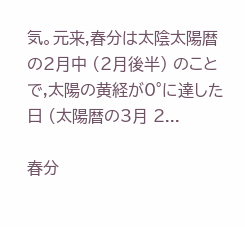気。元来,春分は太陰太陽暦の2月中 (2月後半) のことで,太陽の黄経が0°に達した日 (太陽暦の3月 2...

春分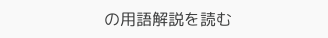の用語解説を読む